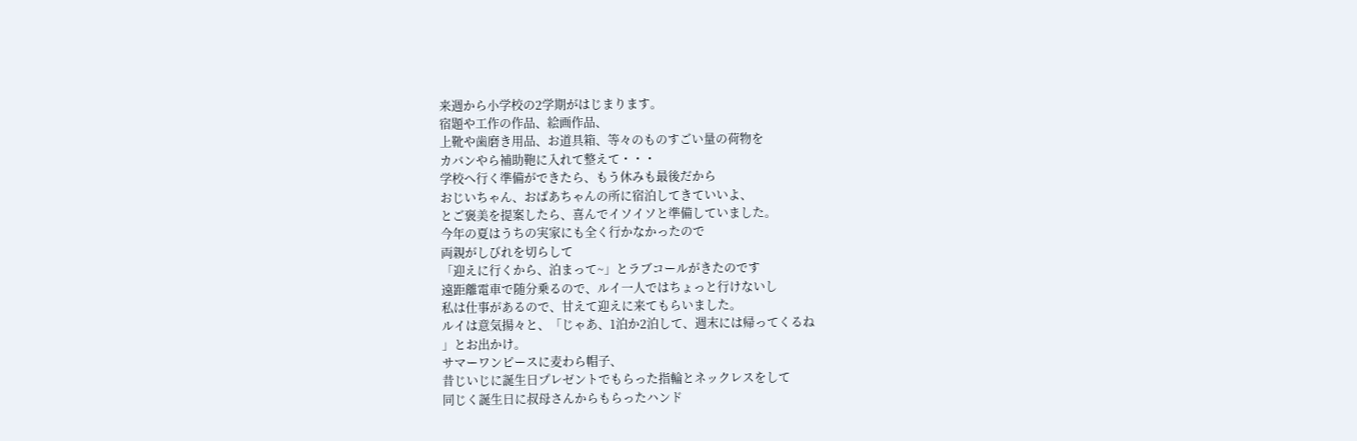来週から小学校の2学期がはじまります。
宿題や工作の作品、絵画作品、
上靴や歯磨き用品、お道具箱、等々のものすごい量の荷物を
カバンやら補助鞄に入れて整えて・・・
学校へ行く準備ができたら、もう休みも最後だから
おじいちゃん、おばあちゃんの所に宿泊してきていいよ、
とご褒美を提案したら、喜んでイソイソと準備していました。
今年の夏はうちの実家にも全く行かなかったので
両親がしびれを切らして
「迎えに行くから、泊まって~」とラブコールがきたのです
遠距離電車で随分乗るので、ルイ一人ではちょっと行けないし
私は仕事があるので、甘えて迎えに来てもらいました。
ルイは意気揚々と、「じゃあ、1泊か2泊して、週末には帰ってくるね
」とお出かけ。
サマーワンピースに麦わら帽子、
昔じいじに誕生日プレゼントでもらった指輪とネックレスをして
同じく誕生日に叔母さんからもらったハンド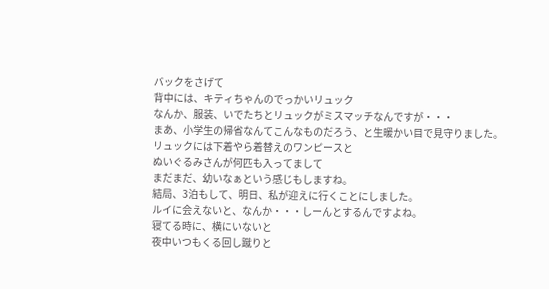バックをさげて
背中には、キティちゃんのでっかいリュック
なんか、服装、いでたちとリュックがミスマッチなんですが・・・
まあ、小学生の帰省なんてこんなものだろう、と生暖かい目で見守りました。
リュックには下着やら着替えのワンピースと
ぬいぐるみさんが何匹も入ってまして
まだまだ、幼いなぁという感じもしますね。
結局、3泊もして、明日、私が迎えに行くことにしました。
ルイに会えないと、なんか・・・しーんとするんですよね。
寝てる時に、横にいないと
夜中いつもくる回し蹴りと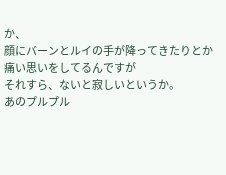か、
顔にバーンとルイの手が降ってきたりとか痛い思いをしてるんですが
それすら、ないと寂しいというか。
あのプルプル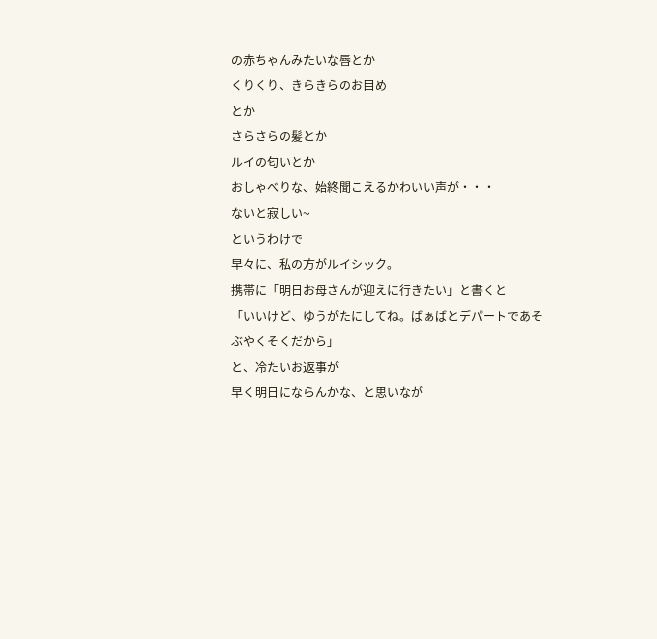の赤ちゃんみたいな唇とか
くりくり、きらきらのお目め
とか
さらさらの髪とか
ルイの匂いとか
おしゃべりな、始終聞こえるかわいい声が・・・
ないと寂しい~
というわけで
早々に、私の方がルイシック。
携帯に「明日お母さんが迎えに行きたい」と書くと
「いいけど、ゆうがたにしてね。ばぁばとデパートであそぶやくそくだから」
と、冷たいお返事が
早く明日にならんかな、と思いなが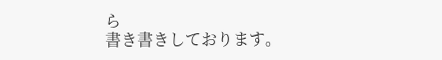ら
書き書きしております。